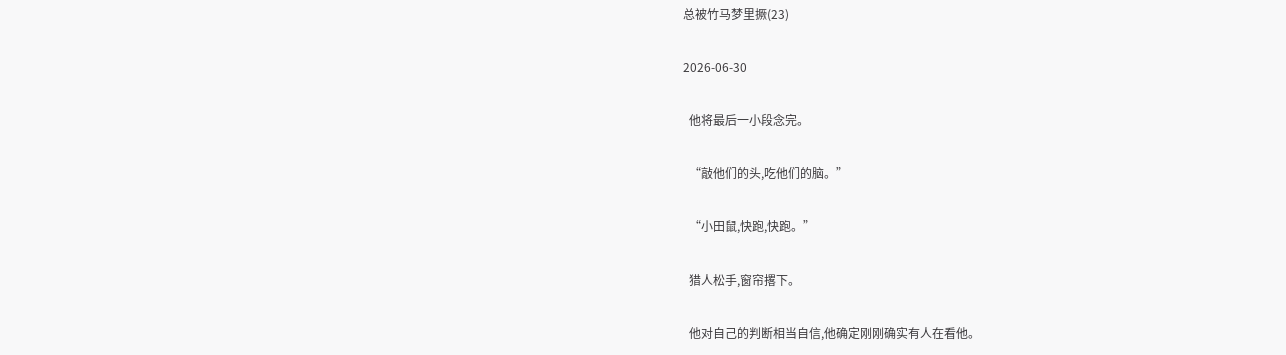总被竹马梦里撅(23)

2026-06-30

  他将最后一小段念完。

  “敲他们的头,吃他们的脑。”

  “小田鼠,快跑,快跑。”

  猎人松手,窗帘撂下。

  他对自己的判断相当自信,他确定刚刚确实有人在看他。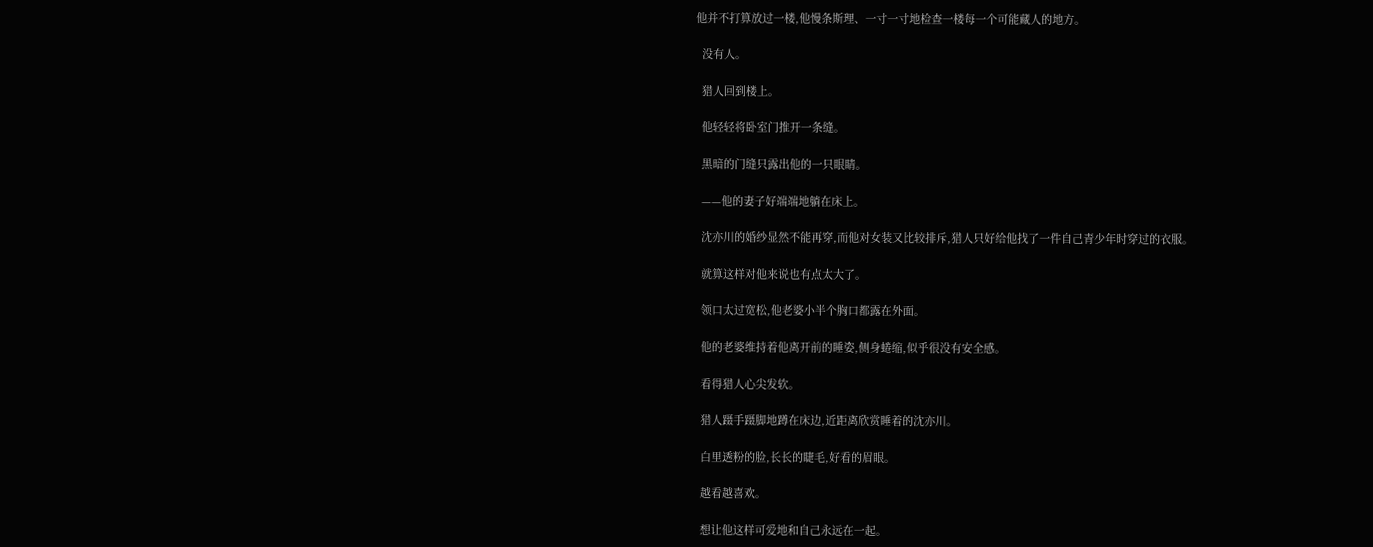他并不打算放过一楼,他慢条斯理、一寸一寸地检查一楼每一个可能藏人的地方。

  没有人。

  猎人回到楼上。

  他轻轻将卧室门推开一条缝。

  黑暗的门缝只露出他的一只眼睛。

  ——他的妻子好端端地躺在床上。

  沈亦川的婚纱显然不能再穿,而他对女装又比较排斥,猎人只好给他找了一件自己青少年时穿过的衣服。

  就算这样对他来说也有点太大了。

  领口太过宽松,他老婆小半个胸口都露在外面。

  他的老婆维持着他离开前的睡姿,侧身蜷缩,似乎很没有安全感。

  看得猎人心尖发软。

  猎人蹑手蹑脚地蹲在床边,近距离欣赏睡着的沈亦川。

  白里透粉的脸,长长的睫毛,好看的眉眼。

  越看越喜欢。

  想让他这样可爱地和自己永远在一起。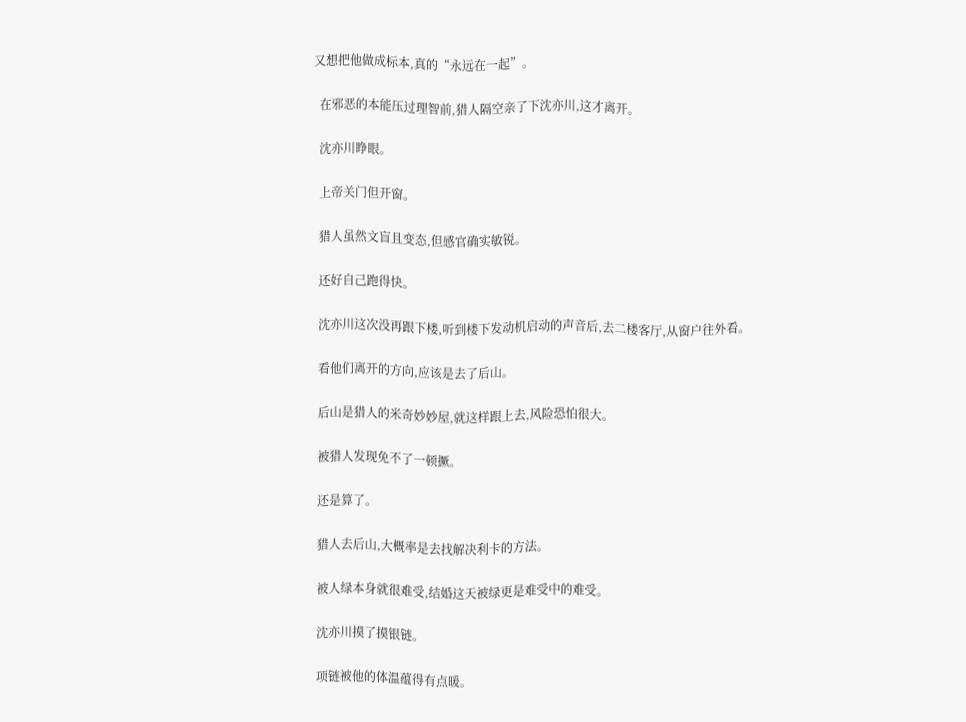又想把他做成标本,真的“永远在一起”。

  在邪恶的本能压过理智前,猎人隔空亲了下沈亦川,这才离开。

  沈亦川睁眼。

  上帝关门但开窗。

  猎人虽然文盲且变态,但感官确实敏锐。

  还好自己跑得快。

  沈亦川这次没再跟下楼,听到楼下发动机启动的声音后,去二楼客厅,从窗户往外看。

  看他们离开的方向,应该是去了后山。

  后山是猎人的米奇妙妙屋,就这样跟上去,风险恐怕很大。

  被猎人发现免不了一顿撅。

  还是算了。

  猎人去后山,大概率是去找解决利卡的方法。

  被人绿本身就很难受,结婚这天被绿更是难受中的难受。

  沈亦川摸了摸银链。

  项链被他的体温蕴得有点暖。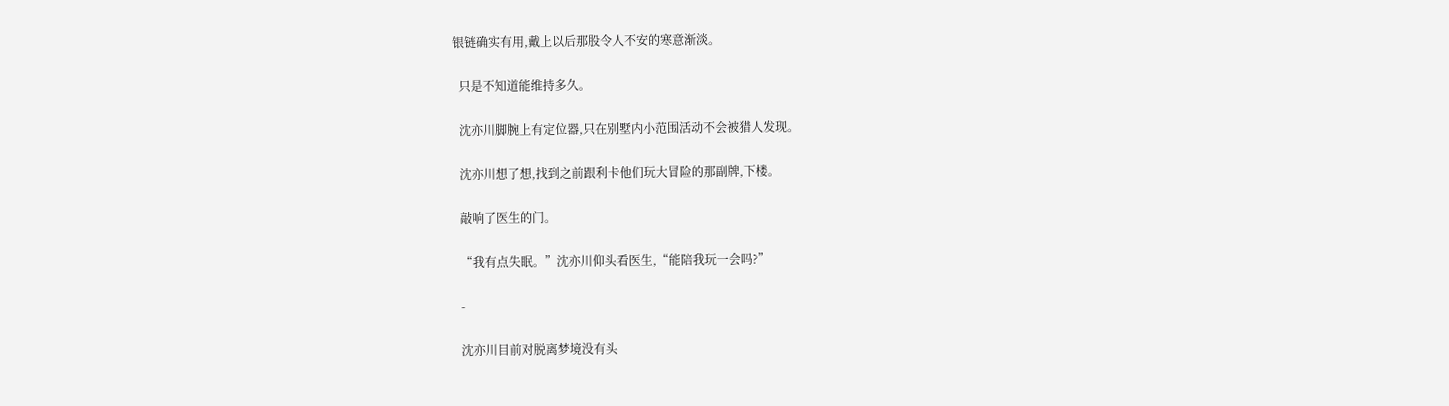银链确实有用,戴上以后那股令人不安的寒意渐淡。

  只是不知道能维持多久。

  沈亦川脚腕上有定位器,只在别墅内小范围活动不会被猎人发现。

  沈亦川想了想,找到之前跟利卡他们玩大冒险的那副牌,下楼。

  敲响了医生的门。

  “我有点失眠。”沈亦川仰头看医生,“能陪我玩一会吗?”

  -

  沈亦川目前对脱离梦境没有头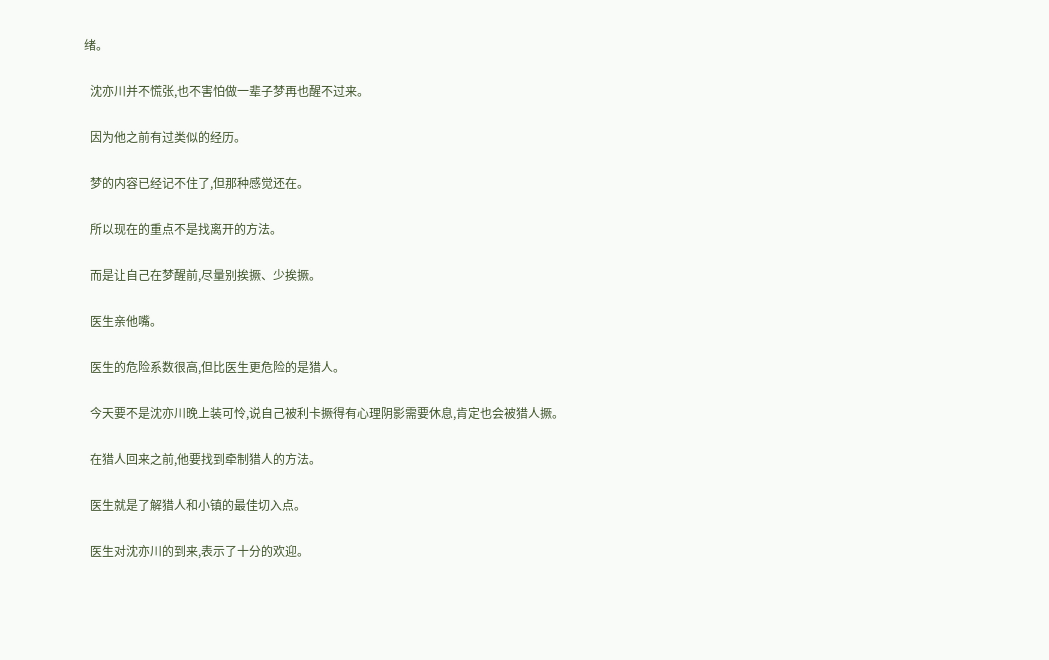绪。

  沈亦川并不慌张,也不害怕做一辈子梦再也醒不过来。

  因为他之前有过类似的经历。

  梦的内容已经记不住了,但那种感觉还在。

  所以现在的重点不是找离开的方法。

  而是让自己在梦醒前,尽量别挨撅、少挨撅。

  医生亲他嘴。

  医生的危险系数很高,但比医生更危险的是猎人。

  今天要不是沈亦川晚上装可怜,说自己被利卡撅得有心理阴影需要休息,肯定也会被猎人撅。

  在猎人回来之前,他要找到牵制猎人的方法。

  医生就是了解猎人和小镇的最佳切入点。

  医生对沈亦川的到来,表示了十分的欢迎。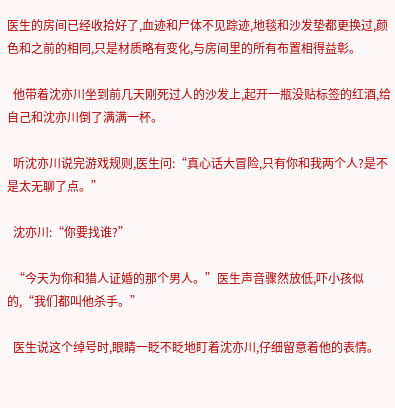医生的房间已经收拾好了,血迹和尸体不见踪迹,地毯和沙发垫都更换过,颜色和之前的相同,只是材质略有变化,与房间里的所有布置相得益彰。

  他带着沈亦川坐到前几天刚死过人的沙发上,起开一瓶没贴标签的红酒,给自己和沈亦川倒了满满一杯。

  听沈亦川说完游戏规则,医生问:“真心话大冒险,只有你和我两个人?是不是太无聊了点。”

  沈亦川:“你要找谁?”

  “今天为你和猎人证婚的那个男人。”医生声音骤然放低,吓小孩似的,“我们都叫他杀手。”

  医生说这个绰号时,眼睛一眨不眨地盯着沈亦川,仔细留意着他的表情。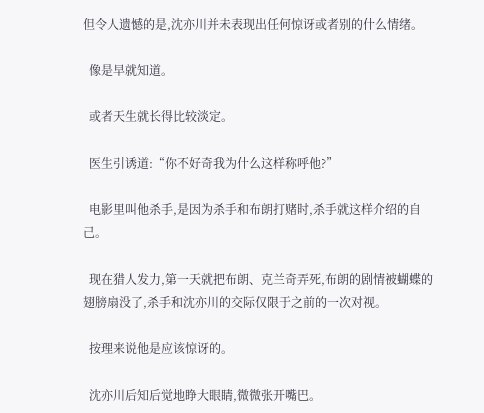但令人遗憾的是,沈亦川并未表现出任何惊讶或者别的什么情绪。

  像是早就知道。

  或者天生就长得比较淡定。

  医生引诱道:“你不好奇我为什么这样称呼他?”

  电影里叫他杀手,是因为杀手和布朗打赌时,杀手就这样介绍的自己。

  现在猎人发力,第一天就把布朗、克兰奇弄死,布朗的剧情被蝴蝶的翅膀扇没了,杀手和沈亦川的交际仅限于之前的一次对视。

  按理来说他是应该惊讶的。

  沈亦川后知后觉地睁大眼睛,微微张开嘴巴。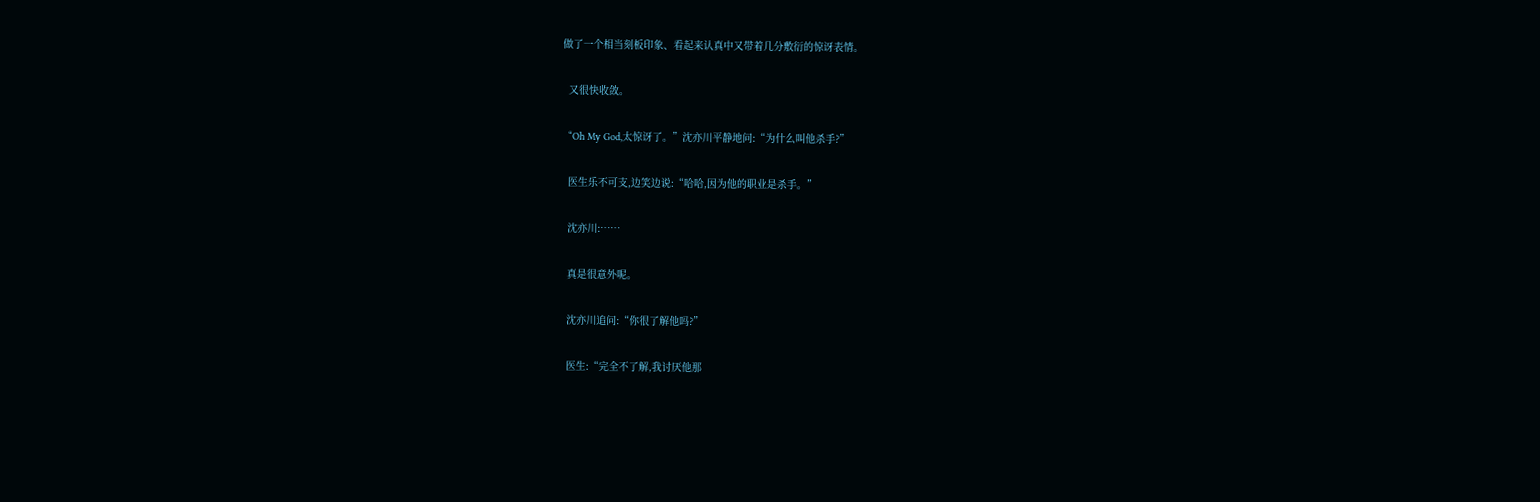做了一个相当刻板印象、看起来认真中又带着几分敷衍的惊讶表情。

  又很快收敛。

  “Oh My God,太惊讶了。”沈亦川平静地问:“为什么叫他杀手?”

  医生乐不可支,边笑边说:“哈哈,因为他的职业是杀手。”

  沈亦川:……

  真是很意外呢。

  沈亦川追问:“你很了解他吗?”

  医生:“完全不了解,我讨厌他那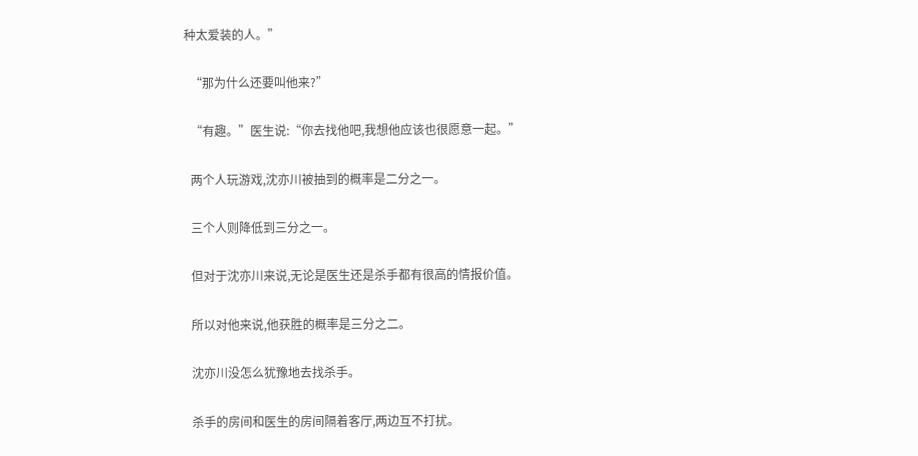种太爱装的人。”

  “那为什么还要叫他来?”

  “有趣。”医生说:“你去找他吧,我想他应该也很愿意一起。”

  两个人玩游戏,沈亦川被抽到的概率是二分之一。

  三个人则降低到三分之一。

  但对于沈亦川来说,无论是医生还是杀手都有很高的情报价值。

  所以对他来说,他获胜的概率是三分之二。

  沈亦川没怎么犹豫地去找杀手。

  杀手的房间和医生的房间隔着客厅,两边互不打扰。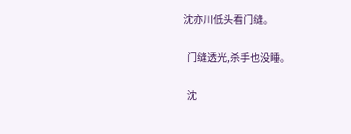沈亦川低头看门缝。

  门缝透光,杀手也没睡。

  沈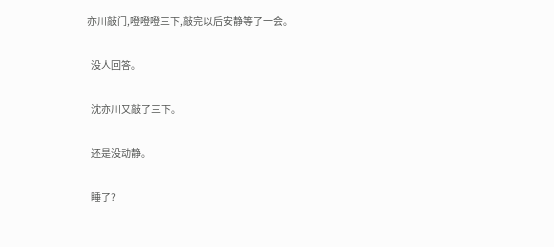亦川敲门,噔噔噔三下,敲完以后安静等了一会。

  没人回答。

  沈亦川又敲了三下。

  还是没动静。

  睡了?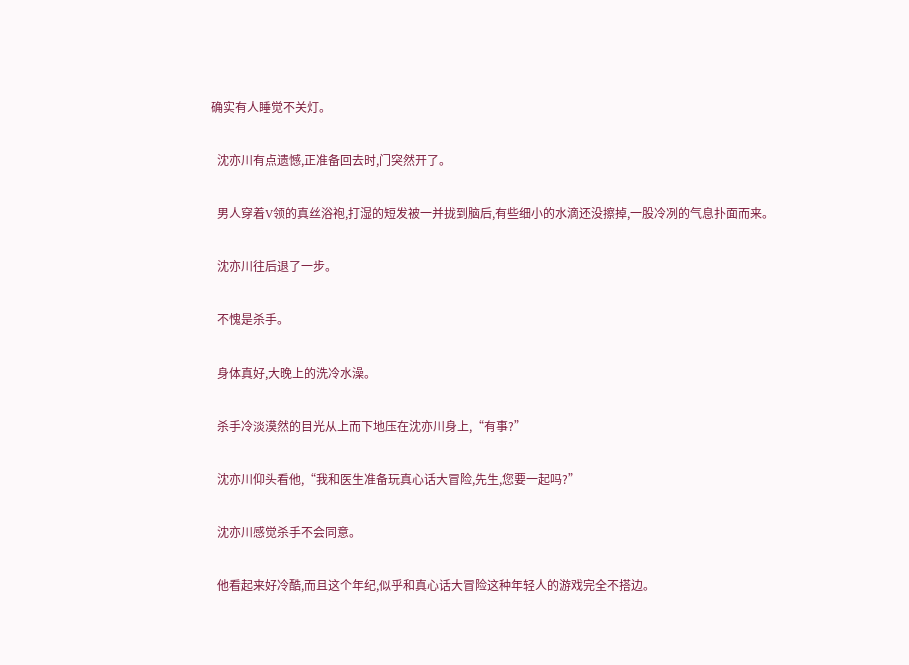确实有人睡觉不关灯。

  沈亦川有点遗憾,正准备回去时,门突然开了。

  男人穿着V领的真丝浴袍,打湿的短发被一并拢到脑后,有些细小的水滴还没擦掉,一股冷冽的气息扑面而来。

  沈亦川往后退了一步。

  不愧是杀手。

  身体真好,大晚上的洗冷水澡。

  杀手冷淡漠然的目光从上而下地压在沈亦川身上,“有事?”

  沈亦川仰头看他,“我和医生准备玩真心话大冒险,先生,您要一起吗?”

  沈亦川感觉杀手不会同意。

  他看起来好冷酷,而且这个年纪,似乎和真心话大冒险这种年轻人的游戏完全不搭边。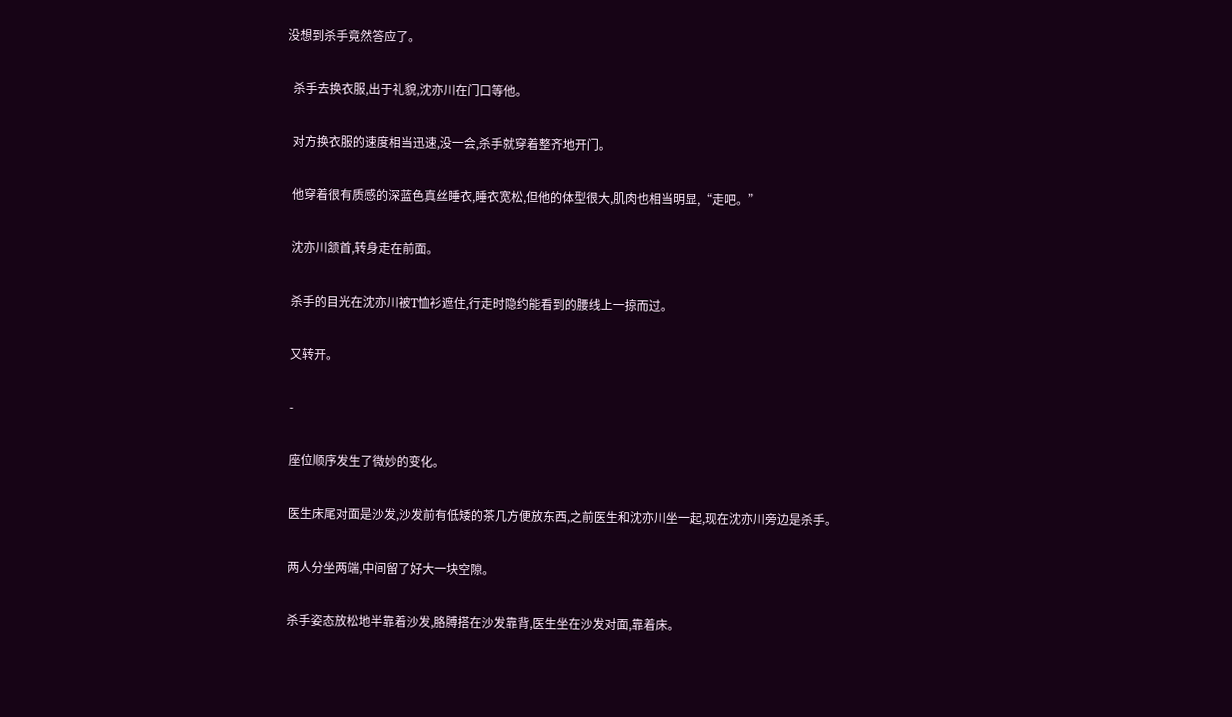没想到杀手竟然答应了。

  杀手去换衣服,出于礼貌,沈亦川在门口等他。

  对方换衣服的速度相当迅速,没一会,杀手就穿着整齐地开门。

  他穿着很有质感的深蓝色真丝睡衣,睡衣宽松,但他的体型很大,肌肉也相当明显,“走吧。”

  沈亦川颔首,转身走在前面。

  杀手的目光在沈亦川被T恤衫遮住,行走时隐约能看到的腰线上一掠而过。

  又转开。

  -

  座位顺序发生了微妙的变化。

  医生床尾对面是沙发,沙发前有低矮的茶几方便放东西,之前医生和沈亦川坐一起,现在沈亦川旁边是杀手。

  两人分坐两端,中间留了好大一块空隙。

  杀手姿态放松地半靠着沙发,胳膊搭在沙发靠背,医生坐在沙发对面,靠着床。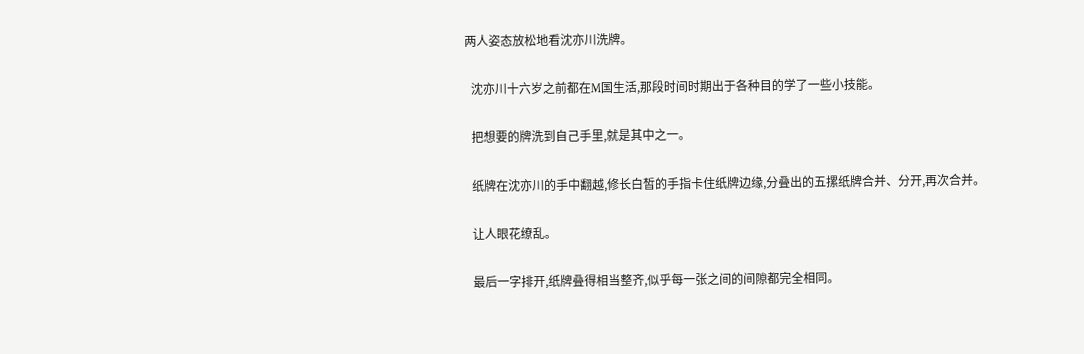两人姿态放松地看沈亦川洗牌。

  沈亦川十六岁之前都在M国生活,那段时间时期出于各种目的学了一些小技能。

  把想要的牌洗到自己手里,就是其中之一。

  纸牌在沈亦川的手中翻越,修长白皙的手指卡住纸牌边缘,分叠出的五摞纸牌合并、分开,再次合并。

  让人眼花缭乱。

  最后一字排开,纸牌叠得相当整齐,似乎每一张之间的间隙都完全相同。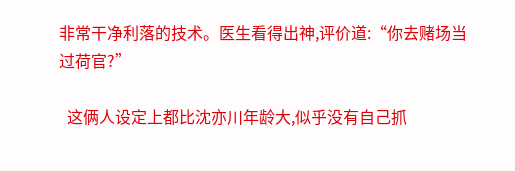非常干净利落的技术。医生看得出神,评价道:“你去赌场当过荷官?”

  这俩人设定上都比沈亦川年龄大,似乎没有自己抓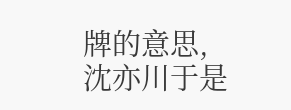牌的意思,沈亦川于是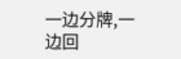一边分牌,一边回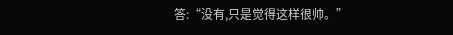答:“没有,只是觉得这样很帅。”